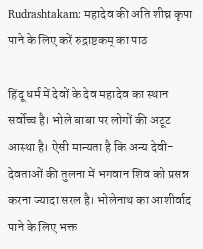Rudrashtakam: महादेव की अति शीघ्र कृपा पाने के लिए करें रुद्राष्टकम् का पाठ

हिंदू धर्म में देवों के देव महादेव का स्थान सर्वोच्च है। भोले बाबा पर लोगों की अटूट आस्था है। ऐसी मान्यता है कि अन्य देवी-देवताओं की तुलना में भगवान शिव को प्रसन्न करना ज्यादा सरल है। भोलेनाथ का आशीर्वाद पाने के लिए भक्त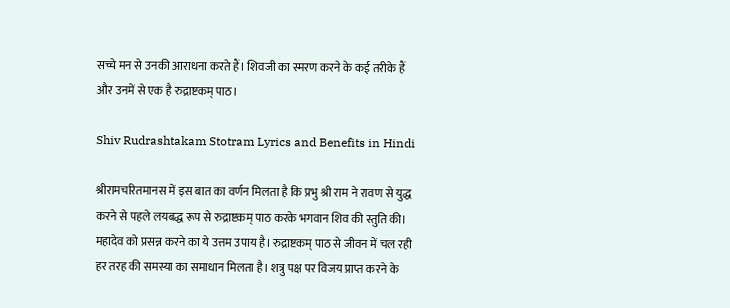सच्चे मन से उनकी आराधना करते हैं। शिवजी का स्मरण करने के कई तरीके हैं और उनमें से एक है रुद्राष्टकम् पाठ।

Shiv Rudrashtakam Stotram Lyrics and Benefits in Hindi

श्रीरामचरितमानस में इस बात का वर्णन मिलता है कि प्रभु श्री राम ने रावण से युद्ध करने से पहले लयबद्ध रूप से रुद्राष्टकम् पाठ करके भगवान शिव की स्तुति की। महादेव को प्रसन्न करने का ये उत्तम उपाय है। रुद्राष्टकम् पाठ से जीवन में चल रही हर तरह की समस्या का समाधान मिलता है। शत्रु पक्ष पर विजय प्राप्त करने के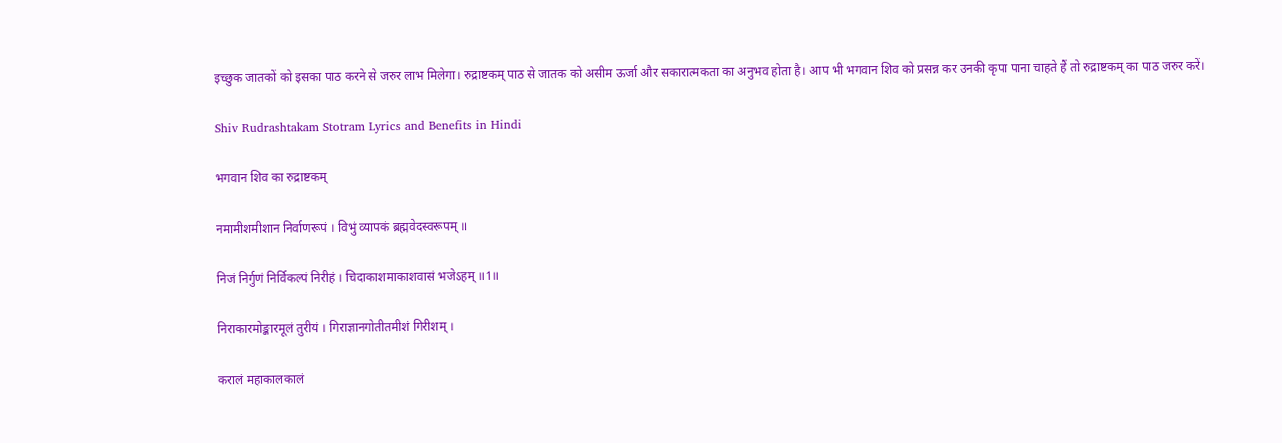इच्छुक जातकों को इसका पाठ करने से जरुर लाभ मिलेगा। रुद्राष्टकम् पाठ से जातक को असीम ऊर्जा और सकारात्मकता का अनुभव होता है। आप भी भगवान शिव को प्रसन्न कर उनकी कृपा पाना चाहते हैं तो रुद्राष्टकम् का पाठ जरुर करें।

Shiv Rudrashtakam Stotram Lyrics and Benefits in Hindi

भगवान शिव का रुद्राष्टकम्

नमामीशमीशान निर्वाणरूपं । विभुं व्यापकं ब्रह्मवेदस्वरूपम् ॥

निजं निर्गुणं निर्विकल्पं निरीहं । चिदाकाशमाकाशवासं भजेऽहम् ॥1॥

निराकारमोङ्कारमूलं तुरीयं । गिराज्ञानगोतीतमीशं गिरीशम् ।

करालं महाकालकालं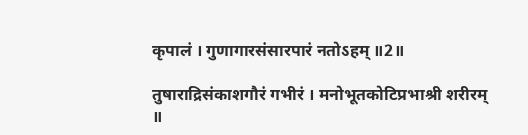कृपालं । गुणागारसंसारपारं नतोऽहम् ॥2॥

तुषाराद्रिसंकाशगौरं गभीरं । मनोभूतकोटिप्रभाश्री शरीरम् ॥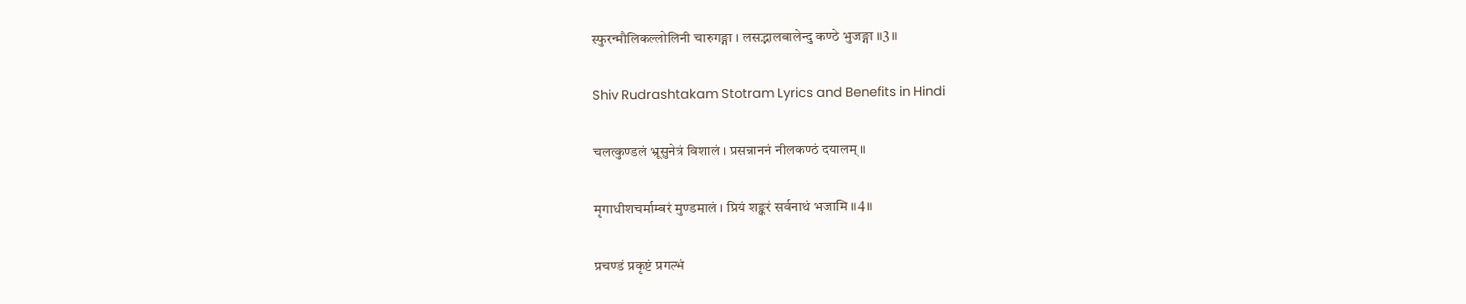स्फुरन्मौलिकल्लोलिनी चारुगङ्गा । लसद्भालबालेन्दु कण्ठे भुजङ्गा ॥3॥

Shiv Rudrashtakam Stotram Lyrics and Benefits in Hindi

चलत्कुण्डलं भ्रूसुनेत्रं विशालं । प्रसन्नाननं नीलकण्ठं दयालम् ॥

मृगाधीशचर्माम्बरं मुण्डमालं । प्रियं शङ्करं सर्वनाथं भजामि ॥4॥

प्रचण्डं प्रकृष्टं प्रगल्भं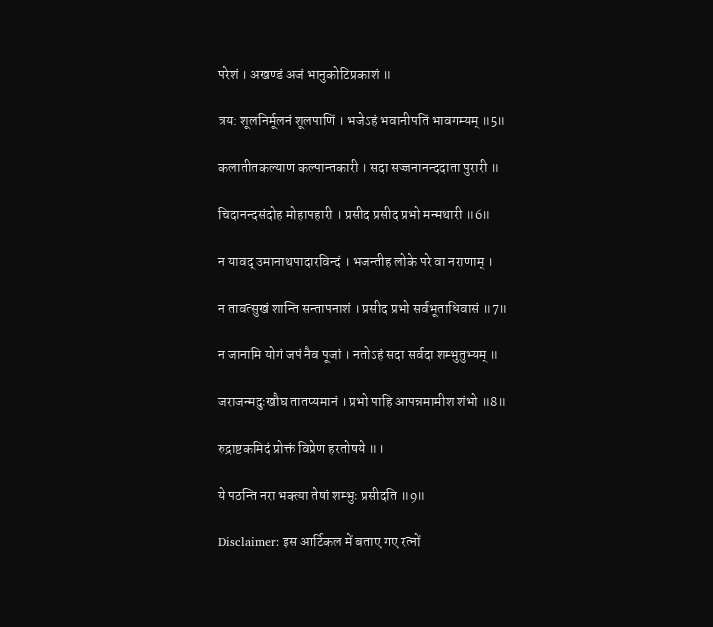परेशं । अखण्डं अजं भानुकोटिप्रकाशं ॥

त्रय: शूलनिर्मूलनं शूलपाणिं । भजेऽहं भवानीपतिं भावगम्यम् ॥5॥

कलातीतकल्याण कल्पान्तकारी । सदा सज्जनानन्ददाता पुरारी ॥

चिदानन्दसंदोह मोहापहारी । प्रसीद प्रसीद प्रभो मन्मथारी ॥6॥

न यावद् उमानाथपादारविन्दं । भजन्तीह लोके परे वा नराणाम् ।

न तावत्सुखं शान्ति सन्तापनाशं । प्रसीद प्रभो सर्वभूताधिवासं ॥7॥

न जानामि योगं जपं नैव पूजां । नतोऽहं सदा सर्वदा शम्भुतुभ्यम् ॥

जराजन्मदुःखौघ तातप्यमानं । प्रभो पाहि आपन्नमामीश शंभो ॥8॥

रुद्राष्टकमिदं प्रोक्तं विप्रेण हरतोषये ॥।

ये पठन्ति नरा भक्त्या तेषां शम्भुः प्रसीदति ॥9॥

Disclaimer: इस आर्टिकल में बताए गए रत्नों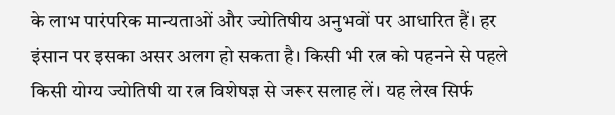के लाभ पारंपरिक मान्यताओं और ज्योतिषीय अनुभवों पर आधारित हैं। हर इंसान पर इसका असर अलग हो सकता है। किसी भी रत्न को पहनने से पहले किसी योग्य ज्योतिषी या रत्न विशेषज्ञ से जरूर सलाह लें। यह लेख सिर्फ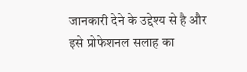जानकारी देने के उद्देश्य से है और इसे प्रोफेशनल सलाह का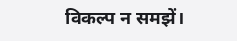विकल्प न समझें।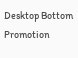Desktop Bottom Promotion